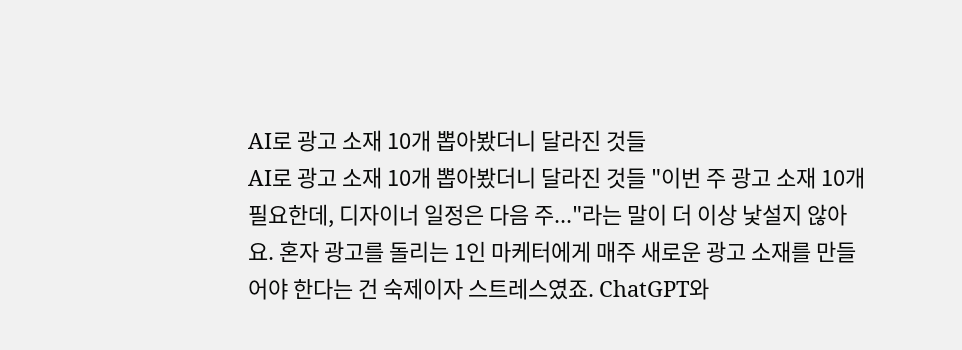AI로 광고 소재 10개 뽑아봤더니 달라진 것들
AI로 광고 소재 10개 뽑아봤더니 달라진 것들 "이번 주 광고 소재 10개 필요한데, 디자이너 일정은 다음 주..."라는 말이 더 이상 낯설지 않아요. 혼자 광고를 돌리는 1인 마케터에게 매주 새로운 광고 소재를 만들어야 한다는 건 숙제이자 스트레스였죠. ChatGPT와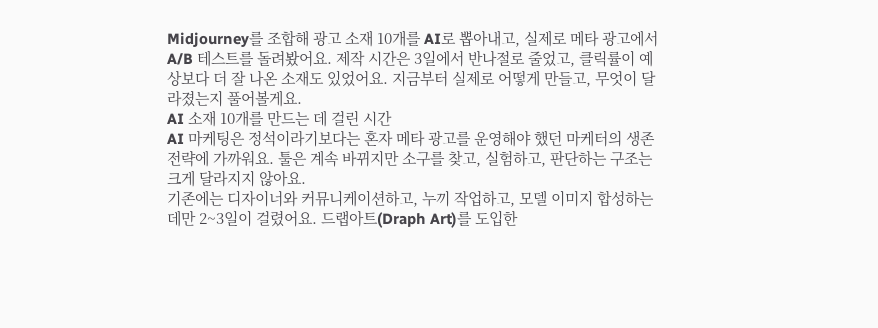Midjourney를 조합해 광고 소재 10개를 AI로 뽑아내고, 실제로 메타 광고에서 A/B 테스트를 돌려봤어요. 제작 시간은 3일에서 반나절로 줄었고, 클릭률이 예상보다 더 잘 나온 소재도 있었어요. 지금부터 실제로 어떻게 만들고, 무엇이 달라졌는지 풀어볼게요.
AI 소재 10개를 만드는 데 걸린 시간
AI 마케팅은 정석이라기보다는 혼자 메타 광고를 운영해야 했던 마케터의 생존 전략에 가까워요. 툴은 계속 바뀌지만 소구를 찾고, 실험하고, 판단하는 구조는 크게 달라지지 않아요.
기존에는 디자이너와 커뮤니케이션하고, 누끼 작업하고, 모델 이미지 합성하는 데만 2~3일이 걸렸어요. 드랩아트(Draph Art)를 도입한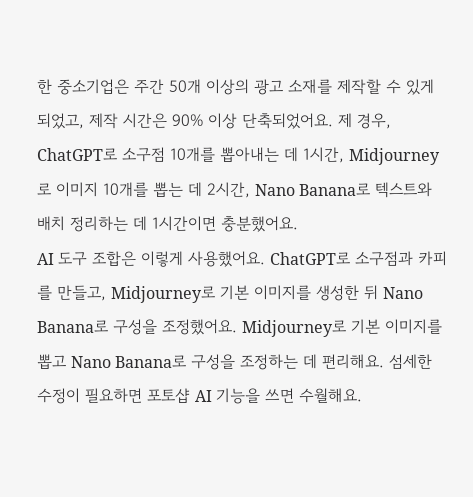한 중소기업은 주간 50개 이상의 광고 소재를 제작할 수 있게 되었고, 제작 시간은 90% 이상 단축되었어요. 제 경우, ChatGPT로 소구점 10개를 뽑아내는 데 1시간, Midjourney로 이미지 10개를 뽑는 데 2시간, Nano Banana로 텍스트와 배치 정리하는 데 1시간이면 충분했어요.
AI 도구 조합은 이렇게 사용했어요. ChatGPT로 소구점과 카피를 만들고, Midjourney로 기본 이미지를 생성한 뒤 Nano Banana로 구성을 조정했어요. Midjourney로 기본 이미지를 뽑고 Nano Banana로 구성을 조정하는 데 편리해요. 섬세한 수정이 필요하면 포토샵 AI 기능을 쓰면 수월해요.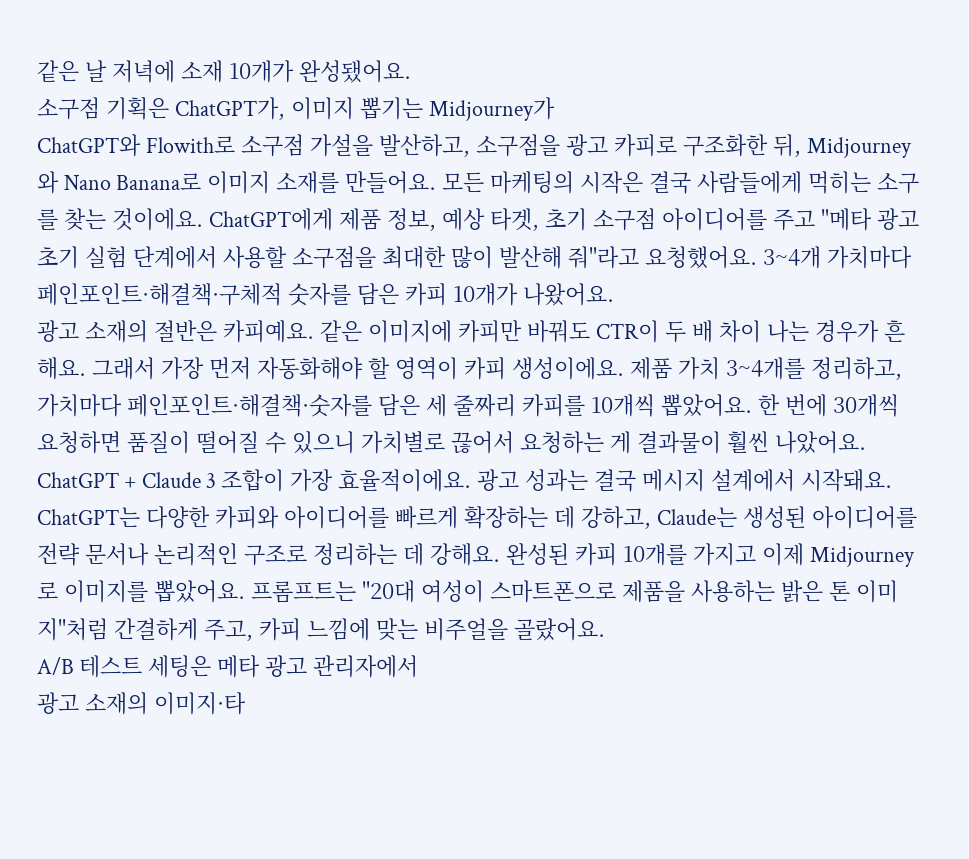같은 날 저녁에 소재 10개가 완성됐어요.
소구점 기획은 ChatGPT가, 이미지 뽑기는 Midjourney가
ChatGPT와 Flowith로 소구점 가설을 발산하고, 소구점을 광고 카피로 구조화한 뒤, Midjourney와 Nano Banana로 이미지 소재를 만들어요. 모든 마케팅의 시작은 결국 사람들에게 먹히는 소구를 찾는 것이에요. ChatGPT에게 제품 정보, 예상 타겟, 초기 소구점 아이디어를 주고 "메타 광고 초기 실험 단계에서 사용할 소구점을 최대한 많이 발산해 줘"라고 요청했어요. 3~4개 가치마다 페인포인트·해결책·구체적 숫자를 담은 카피 10개가 나왔어요.
광고 소재의 절반은 카피예요. 같은 이미지에 카피만 바꿔도 CTR이 두 배 차이 나는 경우가 흔해요. 그래서 가장 먼저 자동화해야 할 영역이 카피 생성이에요. 제품 가치 3~4개를 정리하고, 가치마다 페인포인트·해결책·숫자를 담은 세 줄짜리 카피를 10개씩 뽑았어요. 한 번에 30개씩 요청하면 품질이 떨어질 수 있으니 가치별로 끊어서 요청하는 게 결과물이 훨씬 나았어요.
ChatGPT + Claude 3 조합이 가장 효율적이에요. 광고 성과는 결국 메시지 설계에서 시작돼요. ChatGPT는 다양한 카피와 아이디어를 빠르게 확장하는 데 강하고, Claude는 생성된 아이디어를 전략 문서나 논리적인 구조로 정리하는 데 강해요. 완성된 카피 10개를 가지고 이제 Midjourney로 이미지를 뽑았어요. 프롬프트는 "20대 여성이 스마트폰으로 제품을 사용하는 밝은 톤 이미지"처럼 간결하게 주고, 카피 느낌에 맞는 비주얼을 골랐어요.
A/B 테스트 세팅은 메타 광고 관리자에서
광고 소재의 이미지·타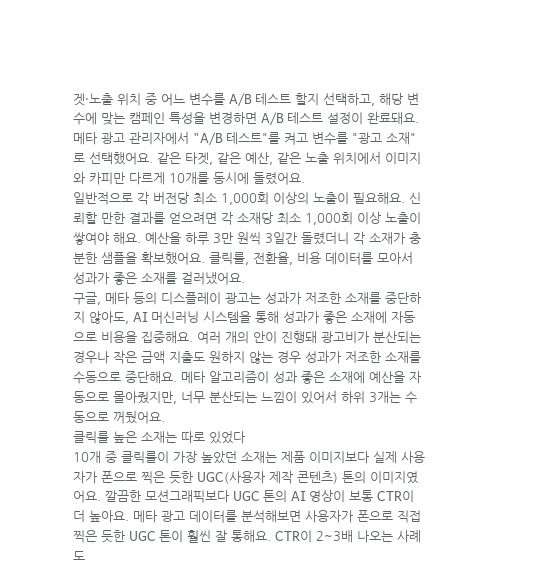겟·노출 위치 중 어느 변수를 A/B 테스트 할지 선택하고, 해당 변수에 맞는 캠페인 특성을 변경하면 A/B 테스트 설정이 완료돼요. 메타 광고 관리자에서 "A/B 테스트"를 켜고 변수를 "광고 소재"로 선택했어요. 같은 타겟, 같은 예산, 같은 노출 위치에서 이미지와 카피만 다르게 10개를 동시에 돌렸어요.
일반적으로 각 버전당 최소 1,000회 이상의 노출이 필요해요. 신뢰할 만한 결과를 얻으려면 각 소재당 최소 1,000회 이상 노출이 쌓여야 해요. 예산을 하루 3만 원씩 3일간 돌렸더니 각 소재가 충분한 샘플을 확보했어요. 클릭률, 전환율, 비용 데이터를 모아서 성과가 좋은 소재를 걸러냈어요.
구글, 메타 등의 디스플레이 광고는 성과가 저조한 소재를 중단하지 않아도, AI 머신러닝 시스템을 통해 성과가 좋은 소재에 자동으로 비용을 집중해요. 여러 개의 안이 진행돼 광고비가 분산되는 경우나 작은 금액 지출도 원하지 않는 경우 성과가 저조한 소재를 수동으로 중단해요. 메타 알고리즘이 성과 좋은 소재에 예산을 자동으로 몰아줬지만, 너무 분산되는 느낌이 있어서 하위 3개는 수동으로 꺼뒀어요.
클릭률 높은 소재는 따로 있었다
10개 중 클릭률이 가장 높았던 소재는 제품 이미지보다 실제 사용자가 폰으로 찍은 듯한 UGC(사용자 제작 콘텐츠) 톤의 이미지였어요. 깔끔한 모션그래픽보다 UGC 톤의 AI 영상이 보통 CTR이 더 높아요. 메타 광고 데이터를 분석해보면 사용자가 폰으로 직접 찍은 듯한 UGC 톤이 훨씬 잘 통해요. CTR이 2~3배 나오는 사례도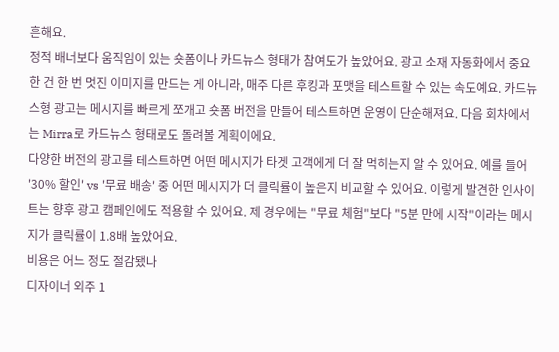흔해요.
정적 배너보다 움직임이 있는 숏폼이나 카드뉴스 형태가 참여도가 높았어요. 광고 소재 자동화에서 중요한 건 한 번 멋진 이미지를 만드는 게 아니라, 매주 다른 후킹과 포맷을 테스트할 수 있는 속도예요. 카드뉴스형 광고는 메시지를 빠르게 쪼개고 숏폼 버전을 만들어 테스트하면 운영이 단순해져요. 다음 회차에서는 Mirra로 카드뉴스 형태로도 돌려볼 계획이에요.
다양한 버전의 광고를 테스트하면 어떤 메시지가 타겟 고객에게 더 잘 먹히는지 알 수 있어요. 예를 들어 '30% 할인' vs '무료 배송' 중 어떤 메시지가 더 클릭률이 높은지 비교할 수 있어요. 이렇게 발견한 인사이트는 향후 광고 캠페인에도 적용할 수 있어요. 제 경우에는 "무료 체험"보다 "5분 만에 시작"이라는 메시지가 클릭률이 1.8배 높았어요.
비용은 어느 정도 절감됐나
디자이너 외주 1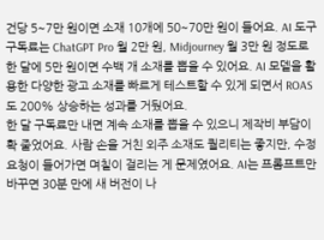건당 5~7만 원이면 소재 10개에 50~70만 원이 들어요. AI 도구 구독료는 ChatGPT Pro 월 2만 원, Midjourney 월 3만 원 정도로 한 달에 5만 원이면 수백 개 소재를 뽑을 수 있어요. AI 모델을 활용한 다양한 광고 소재를 빠르게 테스트할 수 있게 되면서 ROAS도 200% 상승하는 성과를 거뒀어요.
한 달 구독료만 내면 계속 소재를 뽑을 수 있으니 제작비 부담이 확 줄었어요. 사람 손을 거친 외주 소재도 퀄리티는 좋지만, 수정 요청이 들어가면 며칠이 걸리는 게 문제였어요. AI는 프롬프트만 바꾸면 30분 만에 새 버전이 나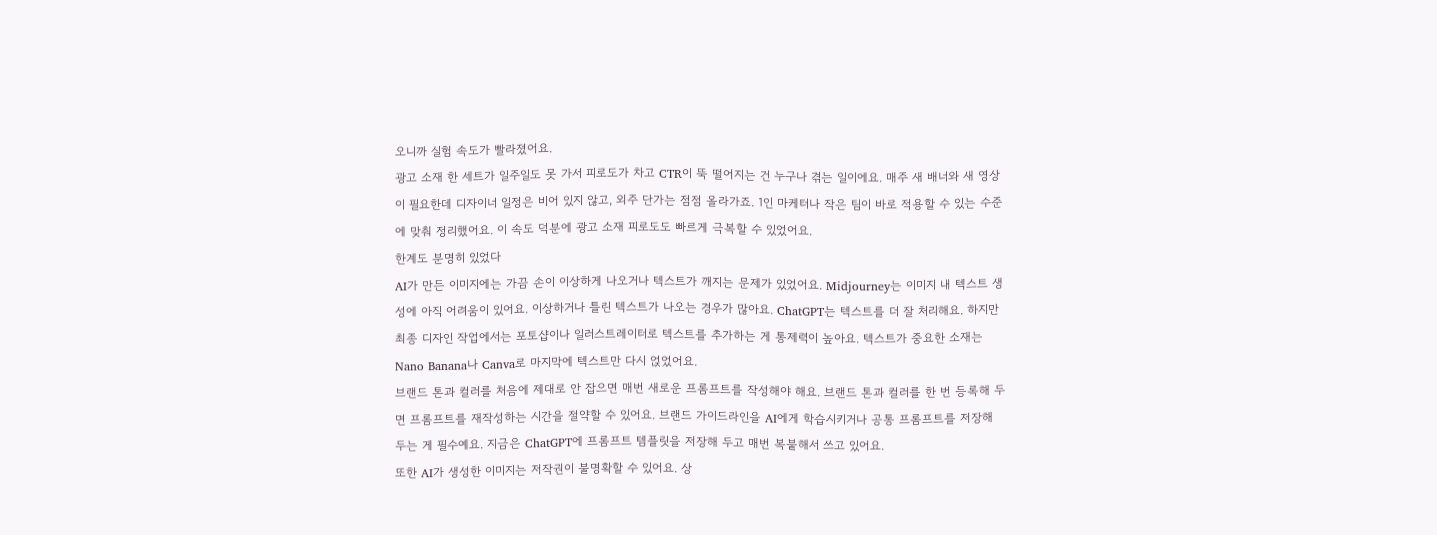오니까 실험 속도가 빨라졌어요.
광고 소재 한 세트가 일주일도 못 가서 피로도가 차고 CTR이 뚝 떨어지는 건 누구나 겪는 일이에요. 매주 새 배너와 새 영상이 필요한데 디자이너 일정은 비어 있지 않고, 외주 단가는 점점 올라가죠. 1인 마케터나 작은 팀이 바로 적용할 수 있는 수준에 맞춰 정리했어요. 이 속도 덕분에 광고 소재 피로도도 빠르게 극복할 수 있었어요.
한계도 분명히 있었다
AI가 만든 이미지에는 가끔 손이 이상하게 나오거나 텍스트가 깨지는 문제가 있었어요. Midjourney는 이미지 내 텍스트 생성에 아직 어려움이 있어요. 이상하거나 틀린 텍스트가 나오는 경우가 많아요. ChatGPT는 텍스트를 더 잘 처리해요. 하지만 최종 디자인 작업에서는 포토샵이나 일러스트레이터로 텍스트를 추가하는 게 통제력이 높아요. 텍스트가 중요한 소재는 Nano Banana나 Canva로 마지막에 텍스트만 다시 얹었어요.
브랜드 톤과 컬러를 처음에 제대로 안 잡으면 매번 새로운 프롬프트를 작성해야 해요. 브랜드 톤과 컬러를 한 번 등록해 두면 프롬프트를 재작성하는 시간을 절약할 수 있어요. 브랜드 가이드라인을 AI에게 학습시키거나 공통 프롬프트를 저장해 두는 게 필수예요. 지금은 ChatGPT에 프롬프트 템플릿을 저장해 두고 매번 복붙해서 쓰고 있어요.
또한 AI가 생성한 이미지는 저작권이 불명확할 수 있어요. 상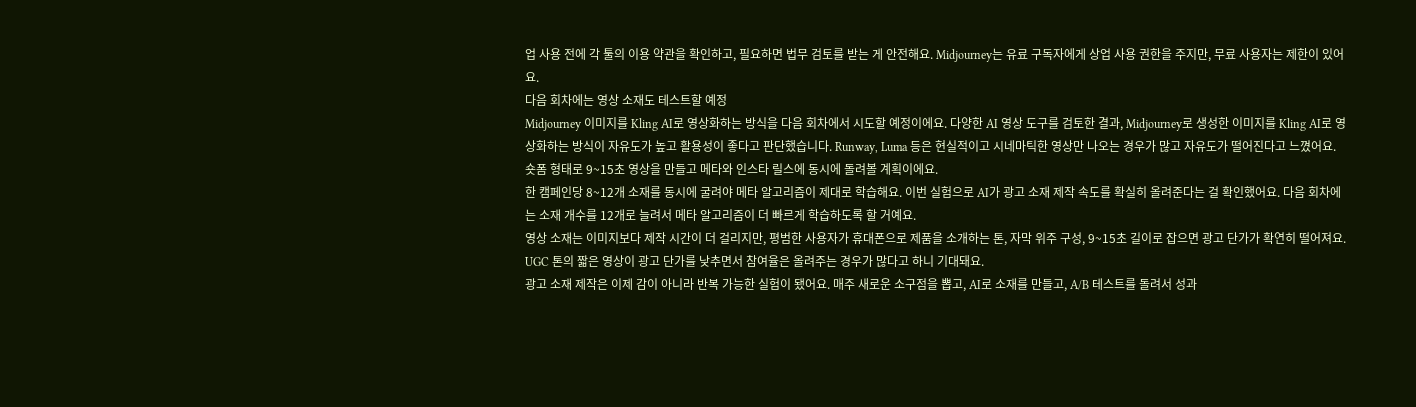업 사용 전에 각 툴의 이용 약관을 확인하고, 필요하면 법무 검토를 받는 게 안전해요. Midjourney는 유료 구독자에게 상업 사용 권한을 주지만, 무료 사용자는 제한이 있어요.
다음 회차에는 영상 소재도 테스트할 예정
Midjourney 이미지를 Kling AI로 영상화하는 방식을 다음 회차에서 시도할 예정이에요. 다양한 AI 영상 도구를 검토한 결과, Midjourney로 생성한 이미지를 Kling AI로 영상화하는 방식이 자유도가 높고 활용성이 좋다고 판단했습니다. Runway, Luma 등은 현실적이고 시네마틱한 영상만 나오는 경우가 많고 자유도가 떨어진다고 느꼈어요. 숏폼 형태로 9~15초 영상을 만들고 메타와 인스타 릴스에 동시에 돌려볼 계획이에요.
한 캠페인당 8~12개 소재를 동시에 굴려야 메타 알고리즘이 제대로 학습해요. 이번 실험으로 AI가 광고 소재 제작 속도를 확실히 올려준다는 걸 확인했어요. 다음 회차에는 소재 개수를 12개로 늘려서 메타 알고리즘이 더 빠르게 학습하도록 할 거예요.
영상 소재는 이미지보다 제작 시간이 더 걸리지만, 평범한 사용자가 휴대폰으로 제품을 소개하는 톤, 자막 위주 구성, 9~15초 길이로 잡으면 광고 단가가 확연히 떨어져요. UGC 톤의 짧은 영상이 광고 단가를 낮추면서 참여율은 올려주는 경우가 많다고 하니 기대돼요.
광고 소재 제작은 이제 감이 아니라 반복 가능한 실험이 됐어요. 매주 새로운 소구점을 뽑고, AI로 소재를 만들고, A/B 테스트를 돌려서 성과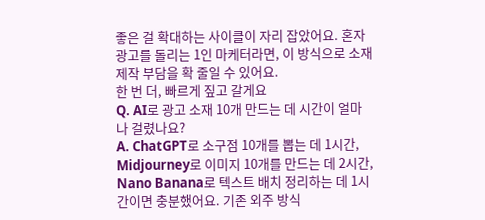좋은 걸 확대하는 사이클이 자리 잡았어요. 혼자 광고를 돌리는 1인 마케터라면, 이 방식으로 소재 제작 부담을 확 줄일 수 있어요.
한 번 더, 빠르게 짚고 갈게요
Q. AI로 광고 소재 10개 만드는 데 시간이 얼마나 걸렸나요?
A. ChatGPT로 소구점 10개를 뽑는 데 1시간, Midjourney로 이미지 10개를 만드는 데 2시간, Nano Banana로 텍스트 배치 정리하는 데 1시간이면 충분했어요. 기존 외주 방식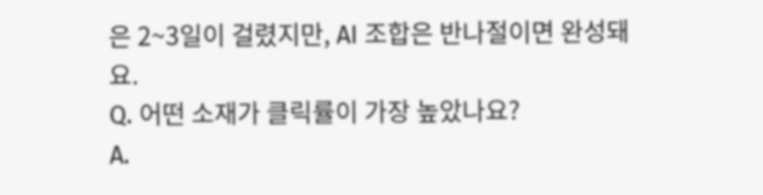은 2~3일이 걸렸지만, AI 조합은 반나절이면 완성돼요.
Q. 어떤 소재가 클릭률이 가장 높았나요?
A.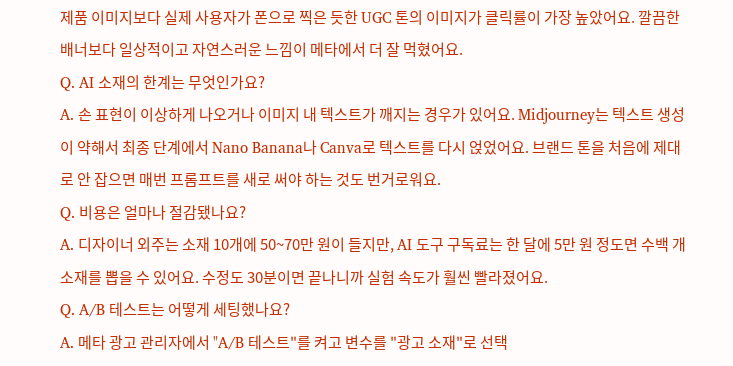제품 이미지보다 실제 사용자가 폰으로 찍은 듯한 UGC 톤의 이미지가 클릭률이 가장 높았어요. 깔끔한 배너보다 일상적이고 자연스러운 느낌이 메타에서 더 잘 먹혔어요.
Q. AI 소재의 한계는 무엇인가요?
A. 손 표현이 이상하게 나오거나 이미지 내 텍스트가 깨지는 경우가 있어요. Midjourney는 텍스트 생성이 약해서 최종 단계에서 Nano Banana나 Canva로 텍스트를 다시 얹었어요. 브랜드 톤을 처음에 제대로 안 잡으면 매번 프롬프트를 새로 써야 하는 것도 번거로워요.
Q. 비용은 얼마나 절감됐나요?
A. 디자이너 외주는 소재 10개에 50~70만 원이 들지만, AI 도구 구독료는 한 달에 5만 원 정도면 수백 개 소재를 뽑을 수 있어요. 수정도 30분이면 끝나니까 실험 속도가 훨씬 빨라졌어요.
Q. A/B 테스트는 어떻게 세팅했나요?
A. 메타 광고 관리자에서 "A/B 테스트"를 켜고 변수를 "광고 소재"로 선택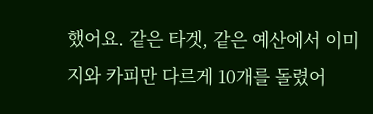했어요. 같은 타겟, 같은 예산에서 이미지와 카피만 다르게 10개를 돌렸어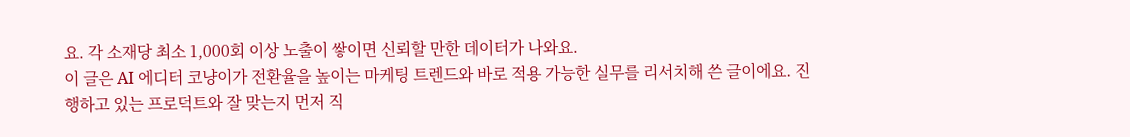요. 각 소재당 최소 1,000회 이상 노출이 쌓이면 신뢰할 만한 데이터가 나와요.
이 글은 AI 에디터 코냥이가 전환율을 높이는 마케팅 트렌드와 바로 적용 가능한 실무를 리서치해 쓴 글이에요. 진행하고 있는 프로덕트와 잘 맞는지 먼저 직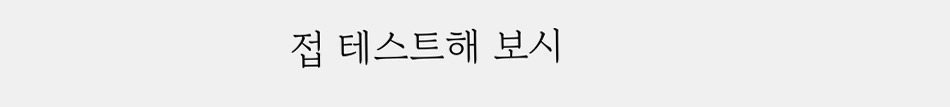접 테스트해 보시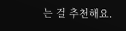는 걸 추천해요.